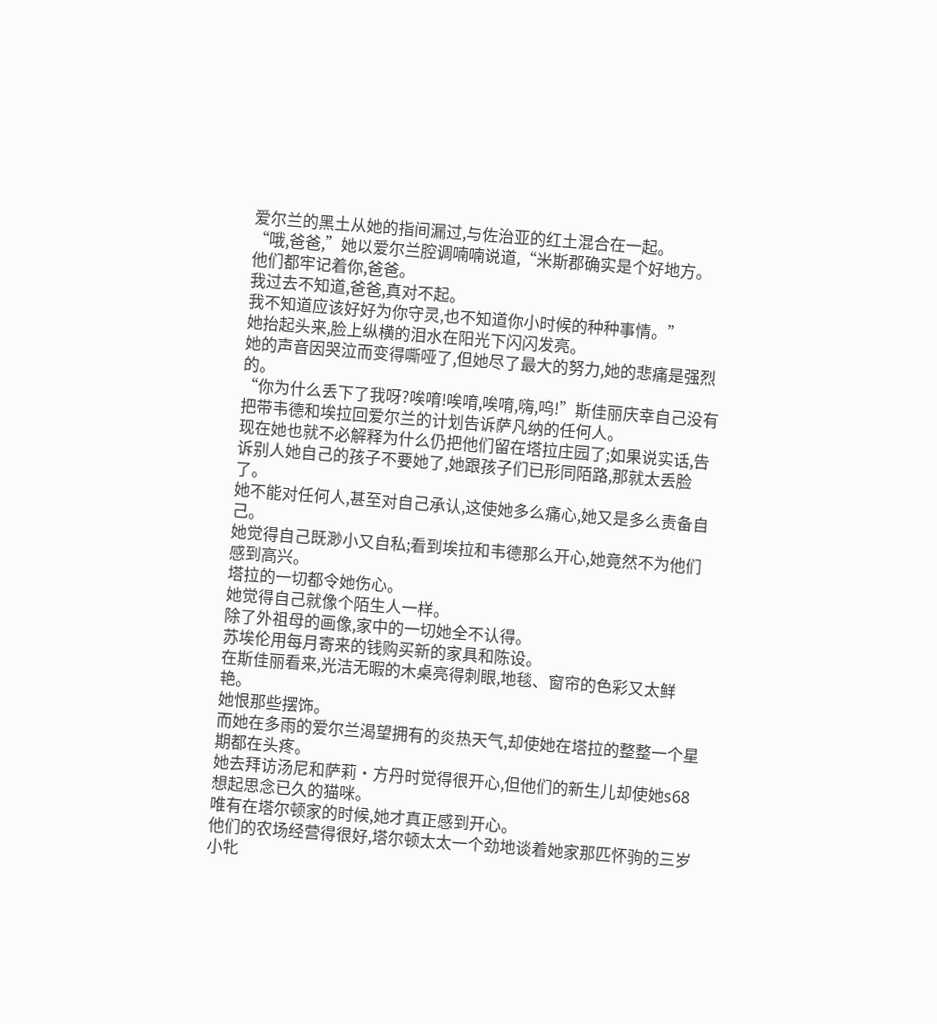爱尔兰的黑土从她的指间漏过,与佐治亚的红土混合在一起。
“哦,爸爸,”她以爱尔兰腔调喃喃说道,“米斯郡确实是个好地方。
他们都牢记着你,爸爸。
我过去不知道,爸爸,真对不起。
我不知道应该好好为你守灵,也不知道你小时候的种种事情。”
她抬起头来,脸上纵横的泪水在阳光下闪闪发亮。
她的声音因哭泣而变得嘶哑了,但她尽了最大的努力,她的悲痛是强烈的。
“你为什么丢下了我呀?唉唷!唉唷,唉唷,嗨,呜!”斯佳丽庆幸自己没有把带韦德和埃拉回爱尔兰的计划告诉萨凡纳的任何人。
现在她也就不必解释为什么仍把他们留在塔拉庄园了;如果说实话,告诉别人她自己的孩子不要她了,她跟孩子们已形同陌路,那就太丢脸了。
她不能对任何人,甚至对自己承认,这使她多么痛心,她又是多么责备自己。
她觉得自己既渺小又自私;看到埃拉和韦德那么开心,她竟然不为他们感到高兴。
塔拉的一切都令她伤心。
她觉得自己就像个陌生人一样。
除了外祖母的画像,家中的一切她全不认得。
苏埃伦用每月寄来的钱购买新的家具和陈设。
在斯佳丽看来,光洁无暇的木桌亮得刺眼,地毯、窗帘的色彩又太鲜艳。
她恨那些摆饰。
而她在多雨的爱尔兰渴望拥有的炎热天气,却使她在塔拉的整整一个星期都在头疼。
她去拜访汤尼和萨莉·方丹时觉得很开心,但他们的新生儿却使她s68想起思念已久的猫咪。
唯有在塔尔顿家的时候,她才真正感到开心。
他们的农场经营得很好,塔尔顿太太一个劲地谈着她家那匹怀驹的三岁小牝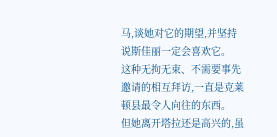马,谈她对它的期望,并坚持说斯佳丽一定会喜欢它。
这种无拘无束、不需要事先邀请的相互拜访,一直是克莱顿县最令人向往的东西。
但她离开塔拉还是高兴的,虽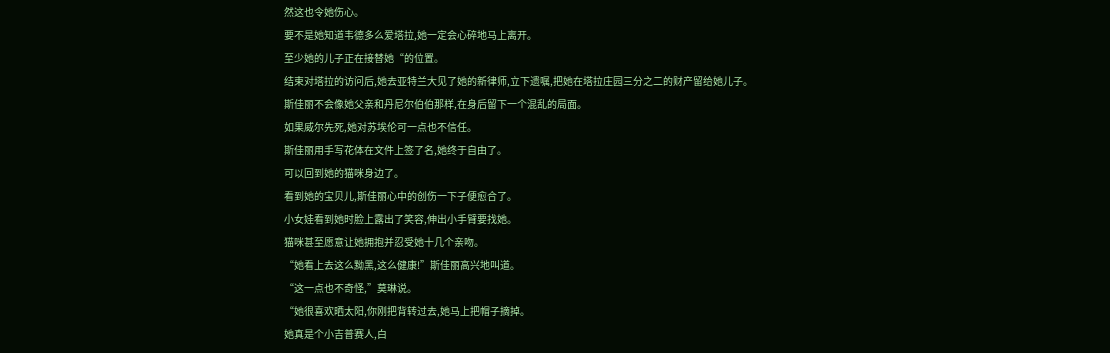然这也令她伤心。
要不是她知道韦德多么爱塔拉,她一定会心碎地马上离开。
至少她的儿子正在接替她“的位置。
结束对塔拉的访问后,她去亚特兰大见了她的新律师,立下遗嘱,把她在塔拉庄园三分之二的财产留给她儿子。
斯佳丽不会像她父亲和丹尼尔伯伯那样,在身后留下一个混乱的局面。
如果威尔先死,她对苏埃伦可一点也不信任。
斯佳丽用手写花体在文件上签了名,她终于自由了。
可以回到她的猫咪身边了。
看到她的宝贝儿,斯佳丽心中的创伤一下子便愈合了。
小女娃看到她时脸上露出了笑容,伸出小手臂要找她。
猫咪甚至愿意让她拥抱并忍受她十几个亲吻。
“她看上去这么黝黑,这么健康!”斯佳丽高兴地叫道。
“这一点也不奇怪,”莫琳说。
“她很喜欢晒太阳,你刚把背转过去,她马上把帽子摘掉。
她真是个小吉普赛人,白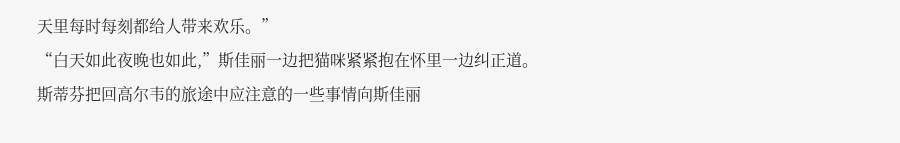天里每时每刻都给人带来欢乐。”
“白天如此夜晚也如此,”斯佳丽一边把猫咪紧紧抱在怀里一边纠正道。
斯蒂芬把回高尔韦的旅途中应注意的一些事情向斯佳丽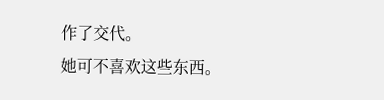作了交代。
她可不喜欢这些东西。